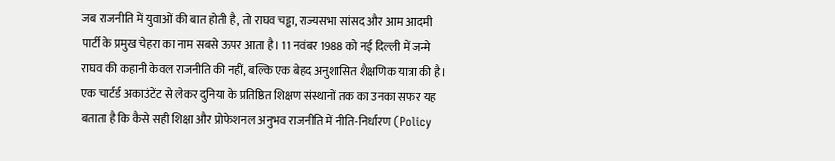जब राजनीति में युवाओं की बात होती है, तो राघव चड्ढा, राज्यसभा सांसद और आम आदमी पार्टी के प्रमुख चेहरा का नाम सबसे ऊपर आता है। 11 नवंबर 1988 को नई दिल्ली में जन्मे राघव की कहानी केवल राजनीति की नहीं, बल्कि एक बेहद अनुशासित शैक्षणिक यात्रा की है। एक चार्टर्ड अकाउंटेंट से लेकर दुनिया के प्रतिष्ठित शिक्षण संस्थानों तक का उनका सफर यह बताता है कि कैसे सही शिक्षा और प्रोफेशनल अनुभव राजनीति में नीति-निर्धारण (Policy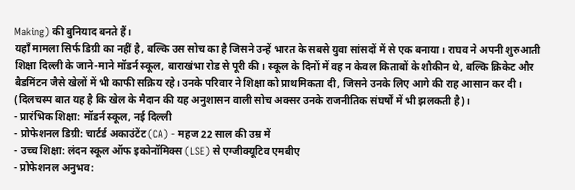Making) की बुनियाद बनते हैं।
यहाँ मामला सिर्फ डिग्री का नहीं है, बल्कि उस सोच का है जिसने उन्हें भारत के सबसे युवा सांसदों में से एक बनाया। राघव ने अपनी शुरुआती शिक्षा दिल्ली के जाने-माने मॉडर्न स्कूल, बाराखंभा रोड से पूरी की। स्कूल के दिनों में वह न केवल किताबों के शौकीन थे, बल्कि क्रिकेट और बैडमिंटन जैसे खेलों में भी काफी सक्रिय रहे। उनके परिवार ने शिक्षा को प्राथमिकता दी, जिसने उनके लिए आगे की राह आसान कर दी। (दिलचस्प बात यह है कि खेल के मैदान की यह अनुशासन वाली सोच अक्सर उनके राजनीतिक संघर्षों में भी झलकती है)।
- प्रारंभिक शिक्षा: मॉडर्न स्कूल, नई दिल्ली
- प्रोफेशनल डिग्री: चार्टर्ड अकाउंटेंट (CA) - महज 22 साल की उम्र में
- उच्च शिक्षा: लंदन स्कूल ऑफ इकोनॉमिक्स (LSE) से एग्जीक्यूटिव एमबीए
- प्रोफेशनल अनुभव: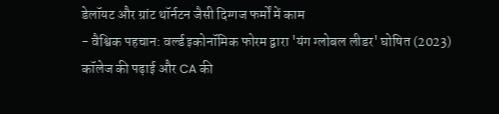डेलॉयट और ग्रांट थॉर्नटन जैसी दिग्गज फर्मों में काम
- वैश्विक पहचान: वर्ल्ड इकोनॉमिक फोरम द्वारा 'यंग ग्लोबल लीडर' घोषित (2023)
कॉलेज की पढ़ाई और CA की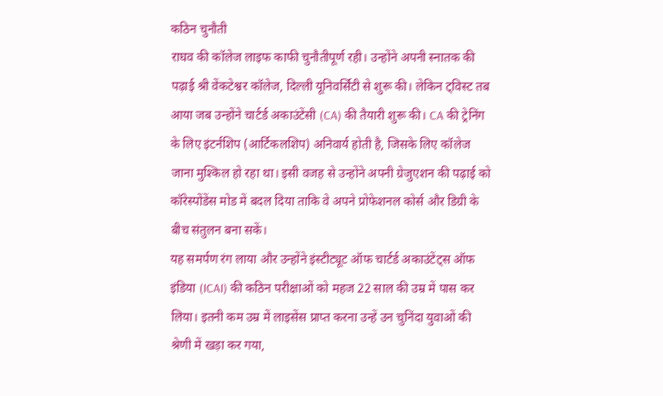कठिन चुनौती
राघव की कॉलेज लाइफ काफी चुनौतीपूर्ण रही। उन्होंने अपनी स्नातक की पढ़ाई श्री वेंकटेश्वर कॉलेज, दिल्ली यूनिवर्सिटी से शुरू की। लेकिन ट्विस्ट तब आया जब उन्होंने चार्टर्ड अकाउंटेंसी (CA) की तैयारी शुरू की। CA की ट्रेनिंग के लिए इंटर्नशिप (आर्टिकलशिप) अनिवार्य होती है, जिसके लिए कॉलेज जाना मुश्किल हो रहा था। इसी वजह से उन्होंने अपनी ग्रेजुएशन की पढ़ाई को कॉरेस्पोंडेंस मोड में बदल दिया ताकि वे अपने प्रोफेशनल कोर्स और डिग्री के बीच संतुलन बना सकें।
यह समर्पण रंग लाया और उन्होंने इंस्टीट्यूट ऑफ चार्टर्ड अकाउंटेंट्स ऑफ इंडिया (ICAI) की कठिन परीक्षाओं को महज 22 साल की उम्र में पास कर लिया। इतनी कम उम्र में लाइसेंस प्राप्त करना उन्हें उन चुनिंदा युवाओं की श्रेणी में खड़ा कर गया,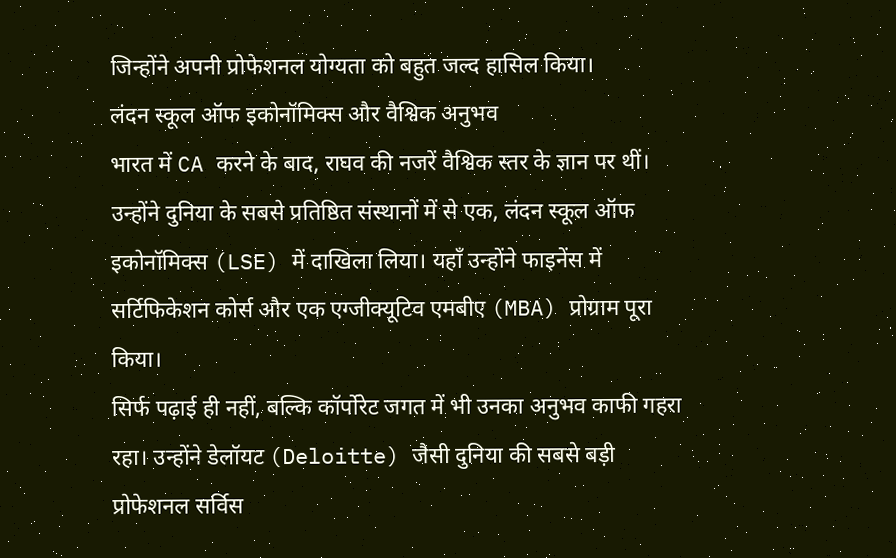जिन्होंने अपनी प्रोफेशनल योग्यता को बहुत जल्द हासिल किया।
लंदन स्कूल ऑफ इकोनॉमिक्स और वैश्विक अनुभव
भारत में CA करने के बाद, राघव की नजरें वैश्विक स्तर के ज्ञान पर थीं। उन्होंने दुनिया के सबसे प्रतिष्ठित संस्थानों में से एक, लंदन स्कूल ऑफ इकोनॉमिक्स (LSE) में दाखिला लिया। यहाँ उन्होंने फाइनेंस में सर्टिफिकेशन कोर्स और एक एग्जीक्यूटिव एमबीए (MBA) प्रोग्राम पूरा किया।
सिर्फ पढ़ाई ही नहीं, बल्कि कॉर्पोरेट जगत में भी उनका अनुभव काफी गहरा रहा। उन्होंने डेलॉयट (Deloitte) जैसी दुनिया की सबसे बड़ी प्रोफेशनल सर्विस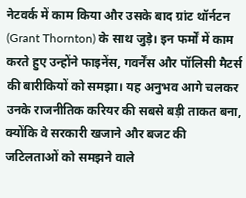नेटवर्क में काम किया और उसके बाद ग्रांट थॉर्नटन (Grant Thornton) के साथ जुड़े। इन फर्मों में काम करते हुए उन्होंने फाइनेंस, गवर्नेंस और पॉलिसी मैटर्स की बारीकियों को समझा। यह अनुभव आगे चलकर उनके राजनीतिक करियर की सबसे बड़ी ताकत बना, क्योंकि वे सरकारी खजाने और बजट की जटिलताओं को समझने वाले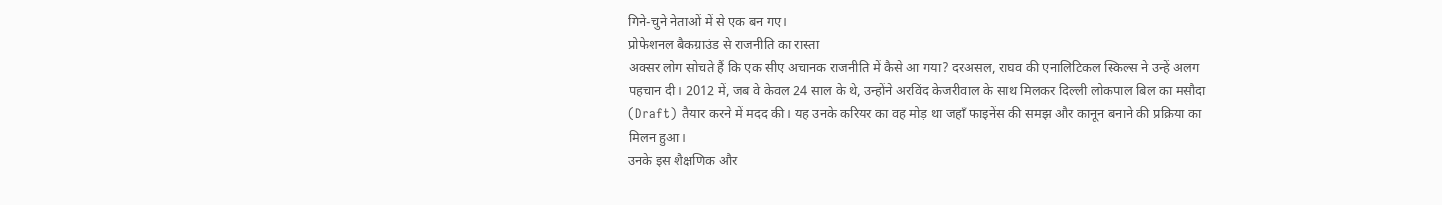गिने-चुने नेताओं में से एक बन गए।
प्रोफेशनल बैकग्राउंड से राजनीति का रास्ता
अक्सर लोग सोचते हैं कि एक सीए अचानक राजनीति में कैसे आ गया? दरअसल, राघव की एनालिटिकल स्किल्स ने उन्हें अलग पहचान दी। 2012 में, जब वे केवल 24 साल के थे, उन्होंने अरविंद केजरीवाल के साथ मिलकर दिल्ली लोकपाल बिल का मसौदा (Draft) तैयार करने में मदद की। यह उनके करियर का वह मोड़ था जहाँ फाइनेंस की समझ और कानून बनाने की प्रक्रिया का मिलन हुआ।
उनके इस शैक्षणिक और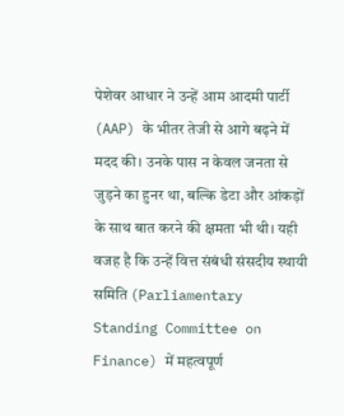पेशेवर आधार ने उन्हें आम आदमी पार्टी (AAP) के भीतर तेजी से आगे बढ़ने में मदद की। उनके पास न केवल जनता से जुड़ने का हुनर था, बल्कि डेटा और आंकड़ों के साथ बात करने की क्षमता भी थी। यही वजह है कि उन्हें वित्त संबंधी संसदीय स्थायी समिति (Parliamentary Standing Committee on Finance) में महत्वपूर्ण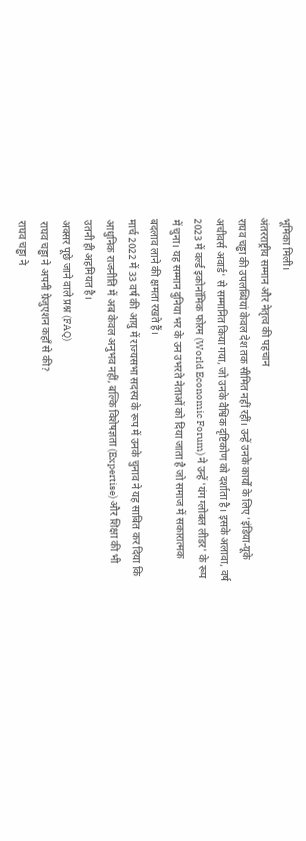भूमिका मिली।
अंतरराष्ट्रीय सम्मान और नेतृत्व की पहचान
राघव चड्ढा की उपलब्धियां केवल देश तक सीमित नहीं रहीं। उन्हें उनके कार्यों के लिए 'इंडिया-यूके अचीवर्स अवार्ड' से सम्मानित किया गया, जो उनके वैश्विक दृष्टिकोण को दर्शाता है। इसके अलावा, वर्ष 2023 में वर्ल्ड इकोनॉमिक फोरम (World Economic Forum) ने उन्हें 'यंग ग्लोबल लीडर' के रूप में चुना। यह सम्मान दुनिया भर के उन उभरते नेताओं को दिया जाता है जो समाज में सकारात्मक बदलाव लाने की क्षमता रखते हैं।
मार्च 2022 में 33 वर्ष की आयु में राज्यसभा सदस्य के रूप में उनके चुनाव ने यह साबित कर दिया कि आधुनिक राजनीति में अब केवल अनुभव नहीं, बल्कि विशेषज्ञता (Expertise) और शिक्षा की भी उतनी ही अहमियत है।
अक्सर पूछे जाने वाले प्रश्न (FAQ)
राघव चड्ढा ने अपनी ग्रेजुएशन कहाँ से की?
राघव चड्ढा ने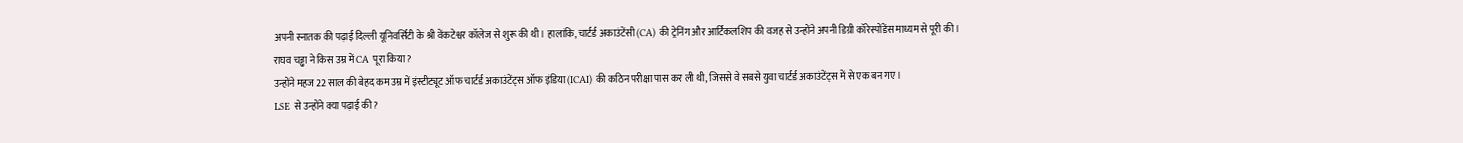अपनी स्नातक की पढ़ाई दिल्ली यूनिवर्सिटी के श्री वेंकटेश्वर कॉलेज से शुरू की थी। हालांकि, चार्टर्ड अकाउंटेंसी (CA) की ट्रेनिंग और आर्टिकलशिप की वजह से उन्होंने अपनी डिग्री कॉरेस्पोंडेंस माध्यम से पूरी की।
राघव चड्ढा ने किस उम्र में CA पूरा किया?
उन्होंने महज 22 साल की बेहद कम उम्र में इंस्टीट्यूट ऑफ चार्टर्ड अकाउंटेंट्स ऑफ इंडिया (ICAI) की कठिन परीक्षा पास कर ली थी, जिससे वे सबसे युवा चार्टर्ड अकाउंटेंट्स में से एक बन गए।
LSE से उन्होंने क्या पढ़ाई की?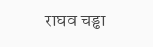राघव चड्ढा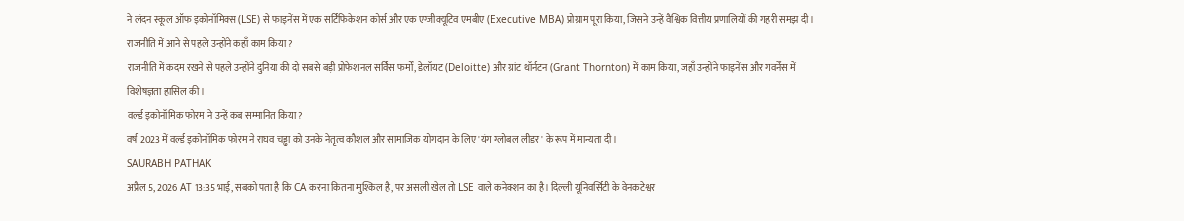ने लंदन स्कूल ऑफ इकोनॉमिक्स (LSE) से फाइनेंस में एक सर्टिफिकेशन कोर्स और एक एग्जीक्यूटिव एमबीए (Executive MBA) प्रोग्राम पूरा किया, जिसने उन्हें वैश्विक वित्तीय प्रणालियों की गहरी समझ दी।
राजनीति में आने से पहले उन्होंने कहाँ काम किया?
राजनीति में कदम रखने से पहले उन्होंने दुनिया की दो सबसे बड़ी प्रोफेशनल सर्विस फर्मों, डेलॉयट (Deloitte) और ग्रांट थॉर्नटन (Grant Thornton) में काम किया, जहाँ उन्होंने फाइनेंस और गवर्नेंस में विशेषज्ञता हासिल की।
वर्ल्ड इकोनॉमिक फोरम ने उन्हें कब सम्मानित किया?
वर्ष 2023 में वर्ल्ड इकोनॉमिक फोरम ने राघव चड्ढा को उनके नेतृत्व कौशल और सामाजिक योगदान के लिए 'यंग ग्लोबल लीडर' के रूप में मान्यता दी।
SAURABH PATHAK
अप्रैल 5, 2026 AT 13:35भाई, सबको पता है कि CA करना कितना मुश्किल है, पर असली खेल तो LSE वाले कनेक्शन का है। दिल्ली यूनिवर्सिटी के वेनकटेश्वर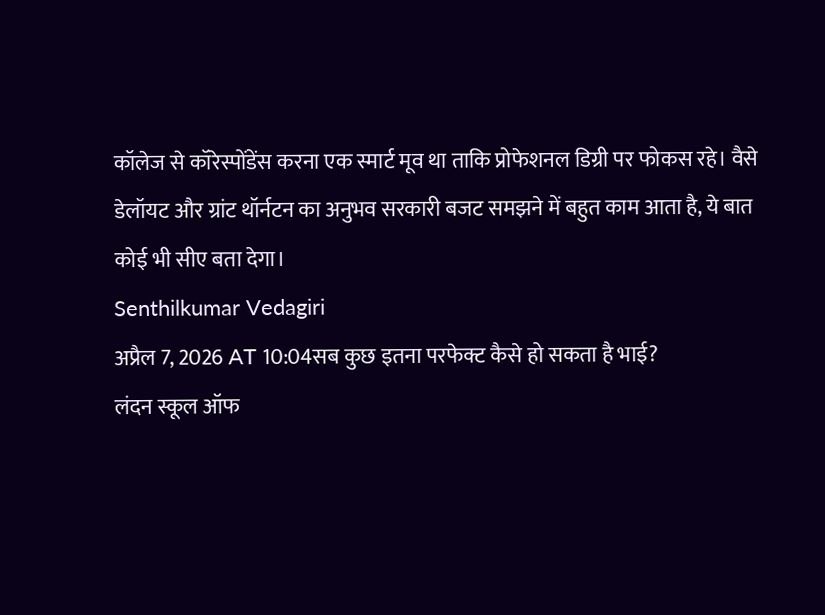कॉलेज से कॉरेस्पोंडेंस करना एक स्मार्ट मूव था ताकि प्रोफेशनल डिग्री पर फोकस रहे। वैसे डेलॉयट और ग्रांट थॉर्नटन का अनुभव सरकारी बजट समझने में बहुत काम आता है, ये बात कोई भी सीए बता देगा।
Senthilkumar Vedagiri
अप्रैल 7, 2026 AT 10:04सब कुछ इतना परफेक्ट कैसे हो सकता है भाई?
लंदन स्कूल ऑफ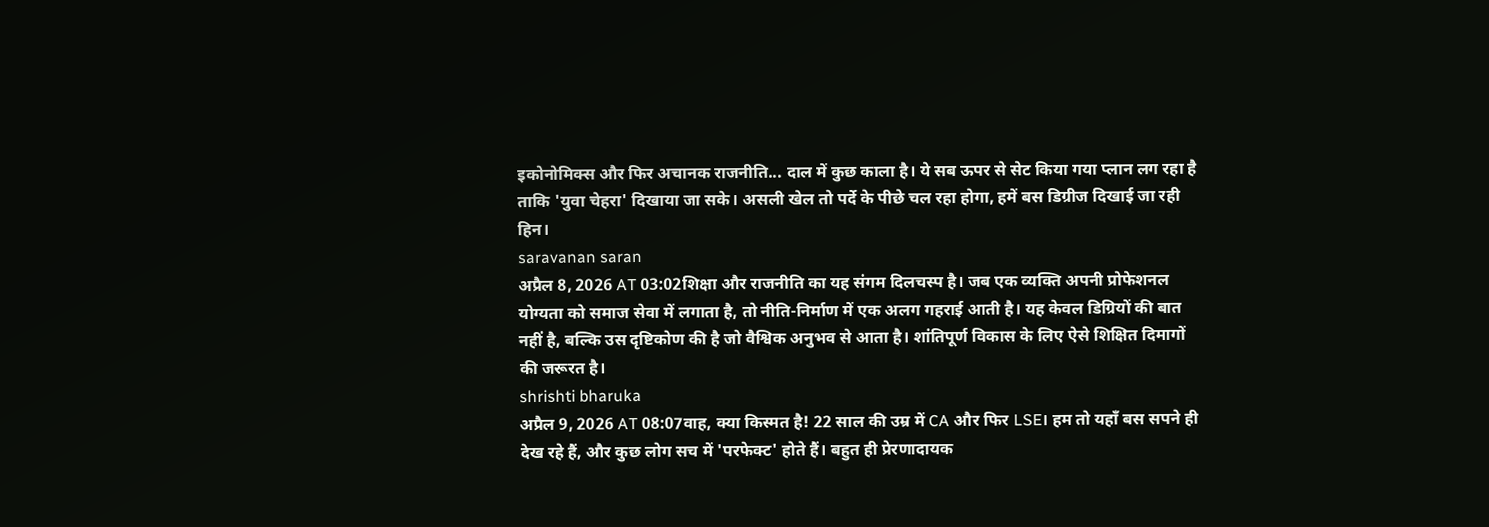इकोनोमिक्स और फिर अचानक राजनीति... दाल में कुछ काला है। ये सब ऊपर से सेट किया गया प्लान लग रहा है ताकि 'युवा चेहरा' दिखाया जा सके। असली खेल तो पर्दे के पीछे चल रहा होगा, हमें बस डिग्रीज दिखाई जा रही हिन।
saravanan saran
अप्रैल 8, 2026 AT 03:02शिक्षा और राजनीति का यह संगम दिलचस्प है। जब एक व्यक्ति अपनी प्रोफेशनल योग्यता को समाज सेवा में लगाता है, तो नीति-निर्माण में एक अलग गहराई आती है। यह केवल डिग्रियों की बात नहीं है, बल्कि उस दृष्टिकोण की है जो वैश्विक अनुभव से आता है। शांतिपूर्ण विकास के लिए ऐसे शिक्षित दिमागों की जरूरत है।
shrishti bharuka
अप्रैल 9, 2026 AT 08:07वाह, क्या किस्मत है! 22 साल की उम्र में CA और फिर LSE। हम तो यहाँ बस सपने ही देख रहे हैं, और कुछ लोग सच में 'परफेक्ट' होते हैं। बहुत ही प्रेरणादायक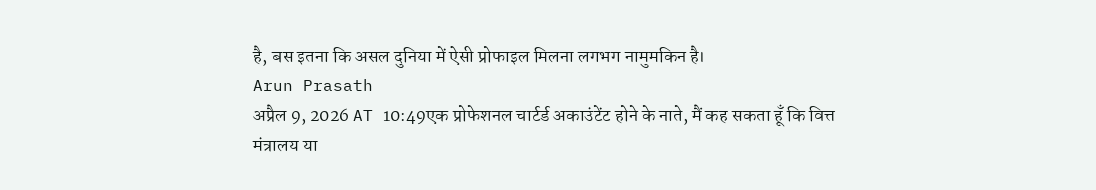है, बस इतना कि असल दुनिया में ऐसी प्रोफाइल मिलना लगभग नामुमकिन है।
Arun Prasath
अप्रैल 9, 2026 AT 10:49एक प्रोफेशनल चार्टर्ड अकाउंटेंट होने के नाते, मैं कह सकता हूँ कि वित्त मंत्रालय या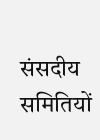संसदीय समितियों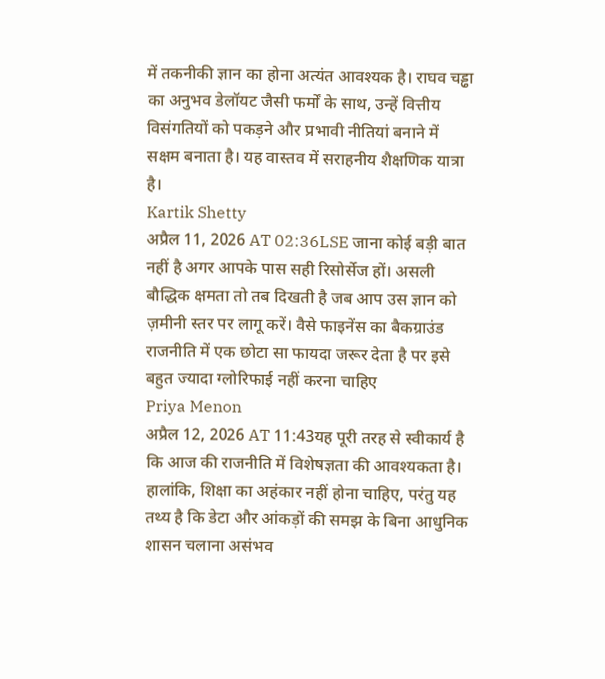में तकनीकी ज्ञान का होना अत्यंत आवश्यक है। राघव चड्ढा का अनुभव डेलॉयट जैसी फर्मों के साथ, उन्हें वित्तीय विसंगतियों को पकड़ने और प्रभावी नीतियां बनाने में सक्षम बनाता है। यह वास्तव में सराहनीय शैक्षणिक यात्रा है।
Kartik Shetty
अप्रैल 11, 2026 AT 02:36LSE जाना कोई बड़ी बात नहीं है अगर आपके पास सही रिसोर्सेज हों। असली बौद्धिक क्षमता तो तब दिखती है जब आप उस ज्ञान को ज़मीनी स्तर पर लागू करें। वैसे फाइनेंस का बैकग्राउंड राजनीति में एक छोटा सा फायदा जरूर देता है पर इसे बहुत ज्यादा ग्लोरिफाई नहीं करना चाहिए
Priya Menon
अप्रैल 12, 2026 AT 11:43यह पूरी तरह से स्वीकार्य है कि आज की राजनीति में विशेषज्ञता की आवश्यकता है। हालांकि, शिक्षा का अहंकार नहीं होना चाहिए, परंतु यह तथ्य है कि डेटा और आंकड़ों की समझ के बिना आधुनिक शासन चलाना असंभव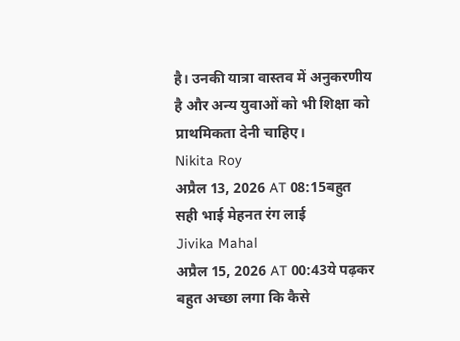है। उनकी यात्रा वास्तव में अनुकरणीय है और अन्य युवाओं को भी शिक्षा को प्राथमिकता देनी चाहिए।
Nikita Roy
अप्रैल 13, 2026 AT 08:15बहुत सही भाई मेहनत रंग लाई
Jivika Mahal
अप्रैल 15, 2026 AT 00:43ये पढ़कर बहुत अच्छा लगा कि कैसे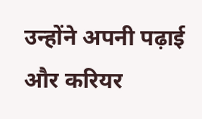उन्होंने अपनी पढ़ाई और करियर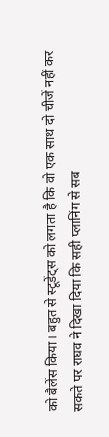को बैलेंस किया। बहुत से स्टूडेंट्स को लगता है कि वो एक साथ दो चीजें नहीं कर सकते पर राघव ने दिखा दिया कि सही प्लानिंग से सब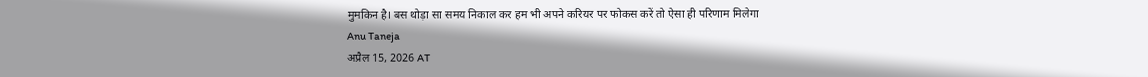मुमकिन है। बस थोड़ा सा समय निकाल कर हम भी अपने करियर पर फोकस करें तो ऐसा ही परिणाम मिलेगा
Anu Taneja
अप्रैल 15, 2026 AT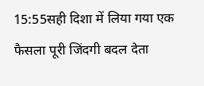15:55सही दिशा में लिया गया एक फैसला पूरी जिंदगी बदल देता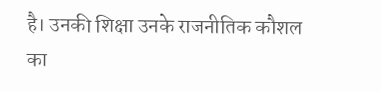है। उनकी शिक्षा उनके राजनीतिक कौशल का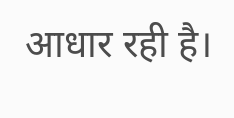आधार रही है।